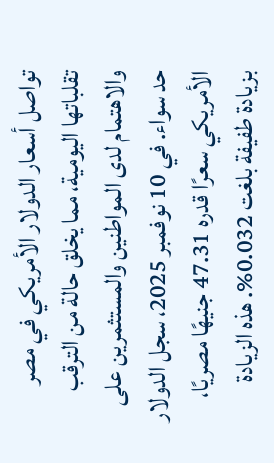تواصل أسعار الدولار الأمريكي في مصر تقلباتها اليومية، مما يخلق حالة من الترقب والاهتمام لدى المواطنين والمستثمرين على حد سواء. في 10 نوفمبر 2025، سجل الدولار الأمريكي سعرًا قدره 47.31 جنيهًا مصريًا، بزيادة طفيفة بلغت 0.032%. هذه الزيادة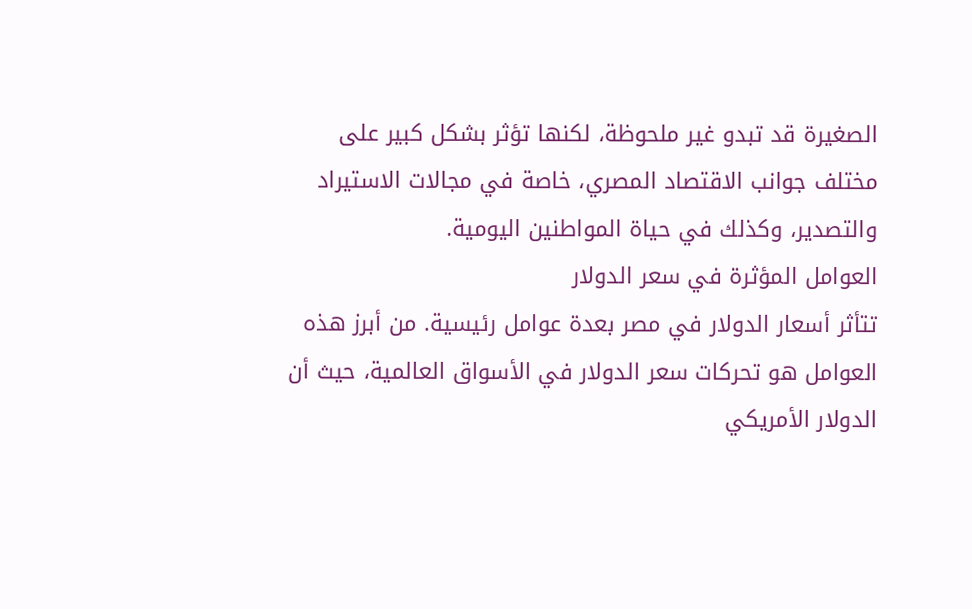الصغيرة قد تبدو غير ملحوظة، لكنها تؤثر بشكل كبير على مختلف جوانب الاقتصاد المصري، خاصة في مجالات الاستيراد والتصدير، وكذلك في حياة المواطنين اليومية.
العوامل المؤثرة في سعر الدولار
تتأثر أسعار الدولار في مصر بعدة عوامل رئيسية. من أبرز هذه العوامل هو تحركات سعر الدولار في الأسواق العالمية، حيث أن الدولار الأمريكي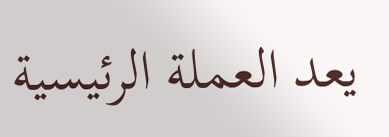يعد العملة الرئيسية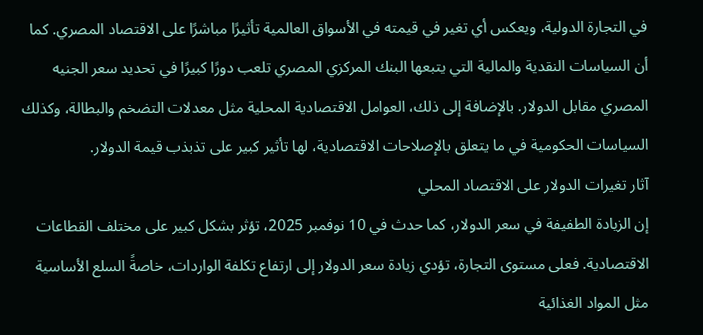في التجارة الدولية، ويعكس أي تغير في قيمته في الأسواق العالمية تأثيرًا مباشرًا على الاقتصاد المصري. كما أن السياسات النقدية والمالية التي يتبعها البنك المركزي المصري تلعب دورًا كبيرًا في تحديد سعر الجنيه المصري مقابل الدولار. بالإضافة إلى ذلك، العوامل الاقتصادية المحلية مثل معدلات التضخم والبطالة، وكذلك السياسات الحكومية في ما يتعلق بالإصلاحات الاقتصادية، لها تأثير كبير على تذبذب قيمة الدولار.
آثار تغيرات الدولار على الاقتصاد المحلي
إن الزيادة الطفيفة في سعر الدولار، كما حدث في 10 نوفمبر 2025، تؤثر بشكل كبير على مختلف القطاعات الاقتصادية. فعلى مستوى التجارة، تؤدي زيادة سعر الدولار إلى ارتفاع تكلفة الواردات، خاصةً السلع الأساسية مثل المواد الغذائية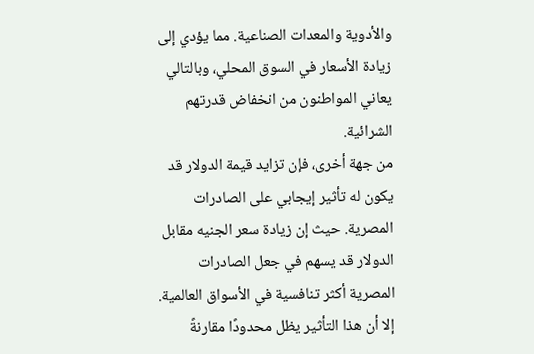والأدوية والمعدات الصناعية. مما يؤدي إلى زيادة الأسعار في السوق المحلي، وبالتالي يعاني المواطنون من انخفاض قدرتهم الشرائية.
من جهة أخرى، فإن تزايد قيمة الدولار قد يكون له تأثير إيجابي على الصادرات المصرية. حيث إن زيادة سعر الجنيه مقابل الدولار قد يسهم في جعل الصادرات المصرية أكثر تنافسية في الأسواق العالمية. إلا أن هذا التأثير يظل محدودًا مقارنةً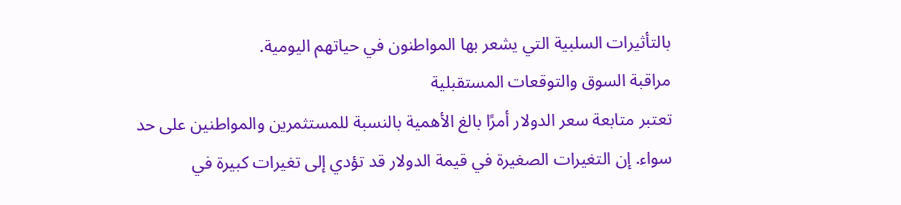بالتأثيرات السلبية التي يشعر بها المواطنون في حياتهم اليومية.
مراقبة السوق والتوقعات المستقبلية
تعتبر متابعة سعر الدولار أمرًا بالغ الأهمية بالنسبة للمستثمرين والمواطنين على حد سواء. إن التغيرات الصغيرة في قيمة الدولار قد تؤدي إلى تغيرات كبيرة في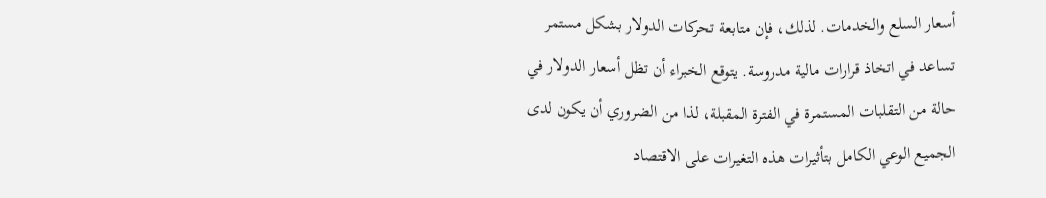أسعار السلع والخدمات. لذلك، فإن متابعة تحركات الدولار بشكل مستمر تساعد في اتخاذ قرارات مالية مدروسة. يتوقع الخبراء أن تظل أسعار الدولار في حالة من التقلبات المستمرة في الفترة المقبلة، لذا من الضروري أن يكون لدى الجميع الوعي الكامل بتأثيرات هذه التغيرات على الاقتصاد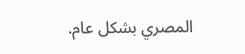المصري بشكل عام.